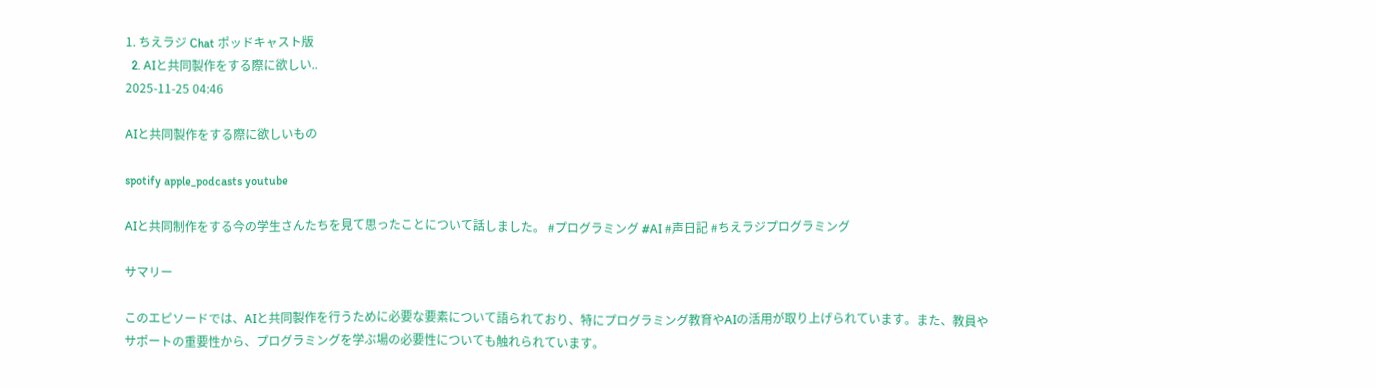1. ちえラジ Chat ポッドキャスト版
  2. AIと共同製作をする際に欲しい..
2025-11-25 04:46

AIと共同製作をする際に欲しいもの

spotify apple_podcasts youtube

AIと共同制作をする今の学生さんたちを見て思ったことについて話しました。 #プログラミング #AI #声日記 #ちえラジプログラミング

サマリー

このエピソードでは、AIと共同製作を行うために必要な要素について語られており、特にプログラミング教育やAIの活用が取り上げられています。また、教員やサポートの重要性から、プログラミングを学ぶ場の必要性についても触れられています。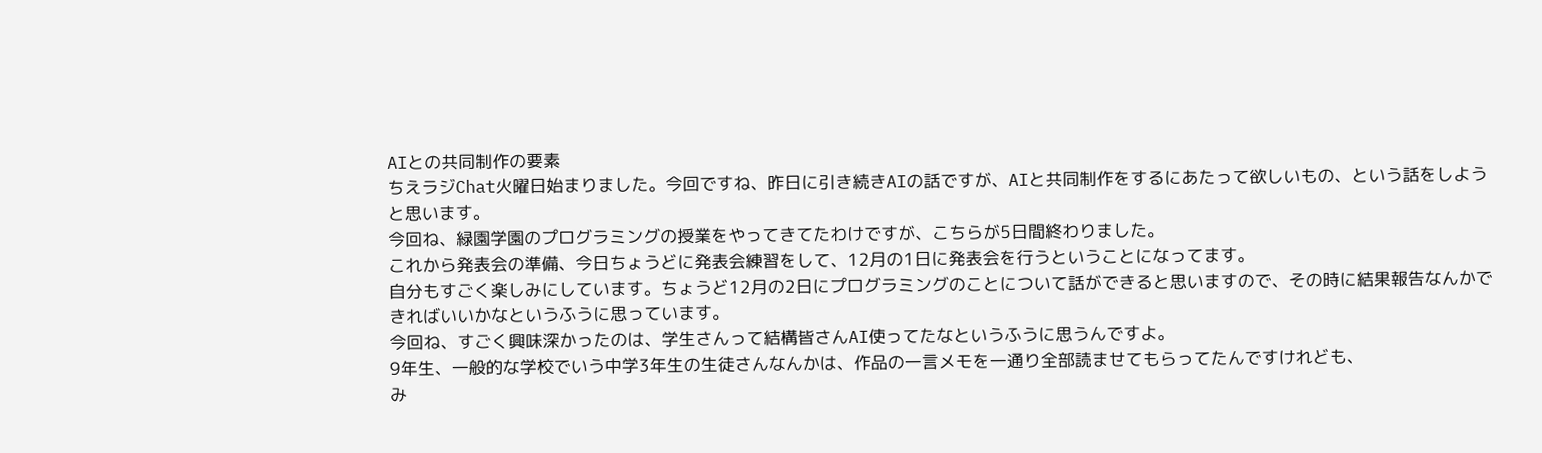AIとの共同制作の要素
ちえラジChat火曜日始まりました。今回ですね、昨日に引き続きAIの話ですが、AIと共同制作をするにあたって欲しいもの、という話をしようと思います。
今回ね、緑園学園のプログラミングの授業をやってきてたわけですが、こちらが5日間終わりました。
これから発表会の準備、今日ちょうどに発表会練習をして、12月の1日に発表会を行うということになってます。
自分もすごく楽しみにしています。ちょうど12月の2日にプログラミングのことについて話ができると思いますので、その時に結果報告なんかできればいいかなというふうに思っています。
今回ね、すごく興味深かったのは、学生さんって結構皆さんAI使ってたなというふうに思うんですよ。
9年生、一般的な学校でいう中学3年生の生徒さんなんかは、作品の一言メモを一通り全部読ませてもらってたんですけれども、
み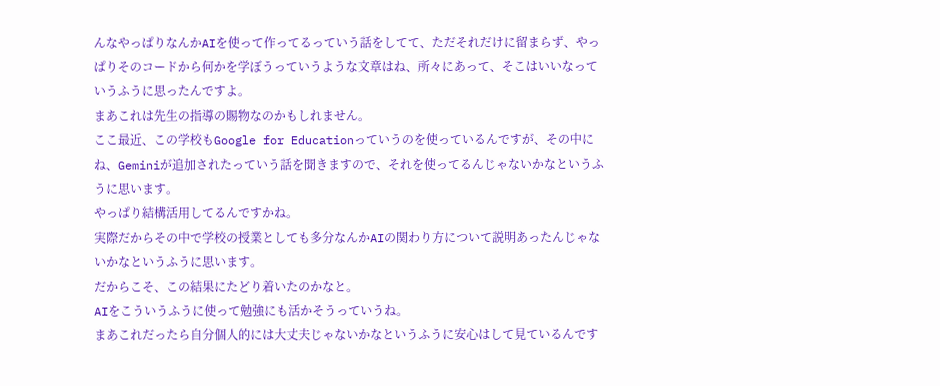んなやっぱりなんかAIを使って作ってるっていう話をしてて、ただそれだけに留まらず、やっぱりそのコードから何かを学ぼうっていうような文章はね、所々にあって、そこはいいなっていうふうに思ったんですよ。
まあこれは先生の指導の賜物なのかもしれません。
ここ最近、この学校もGoogle for Educationっていうのを使っているんですが、その中にね、Geminiが追加されたっていう話を聞きますので、それを使ってるんじゃないかなというふうに思います。
やっぱり結構活用してるんですかね。
実際だからその中で学校の授業としても多分なんかAIの関わり方について説明あったんじゃないかなというふうに思います。
だからこそ、この結果にたどり着いたのかなと。
AIをこういうふうに使って勉強にも活かそうっていうね。
まあこれだったら自分個人的には大丈夫じゃないかなというふうに安心はして見ているんです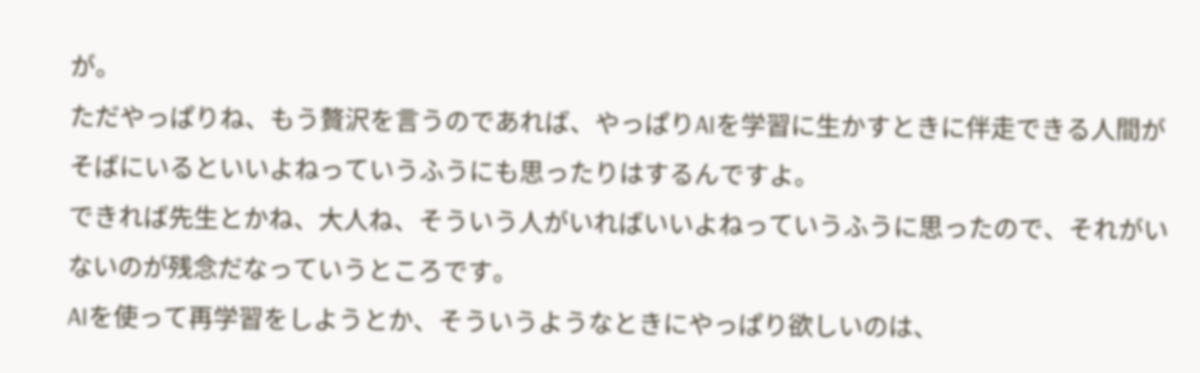が。
ただやっぱりね、もう贅沢を言うのであれば、やっぱりAIを学習に生かすときに伴走できる人間がそばにいるといいよねっていうふうにも思ったりはするんですよ。
できれば先生とかね、大人ね、そういう人がいればいいよねっていうふうに思ったので、それがいないのが残念だなっていうところです。
AIを使って再学習をしようとか、そういうようなときにやっぱり欲しいのは、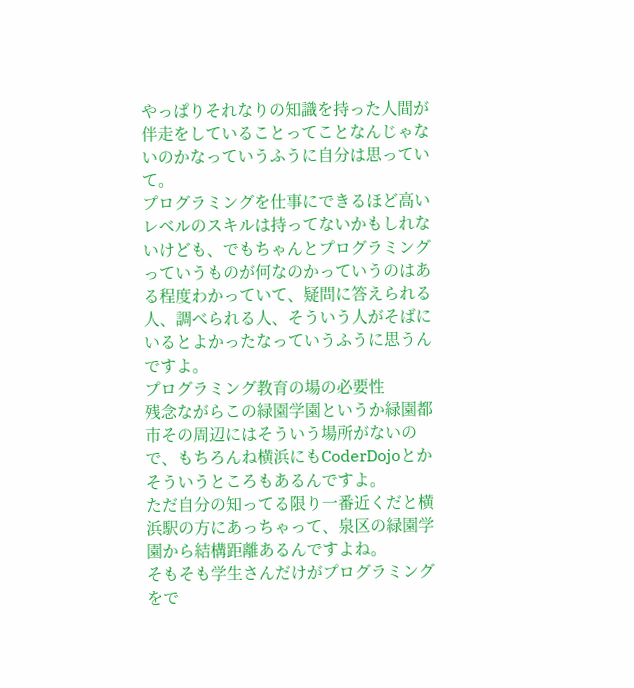やっぱりそれなりの知識を持った人間が伴走をしていることってことなんじゃないのかなっていうふうに自分は思っていて。
プログラミングを仕事にできるほど高いレベルのスキルは持ってないかもしれないけども、でもちゃんとプログラミングっていうものが何なのかっていうのはある程度わかっていて、疑問に答えられる人、調べられる人、そういう人がそばにいるとよかったなっていうふうに思うんですよ。
プログラミング教育の場の必要性
残念ながらこの緑園学園というか緑園都市その周辺にはそういう場所がないので、もちろんね横浜にもCoderDojoとかそういうところもあるんですよ。
ただ自分の知ってる限り一番近くだと横浜駅の方にあっちゃって、泉区の緑園学園から結構距離あるんですよね。
そもそも学生さんだけがプログラミングをで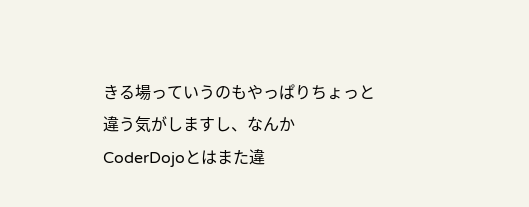きる場っていうのもやっぱりちょっと違う気がしますし、なんかCoderDojoとはまた違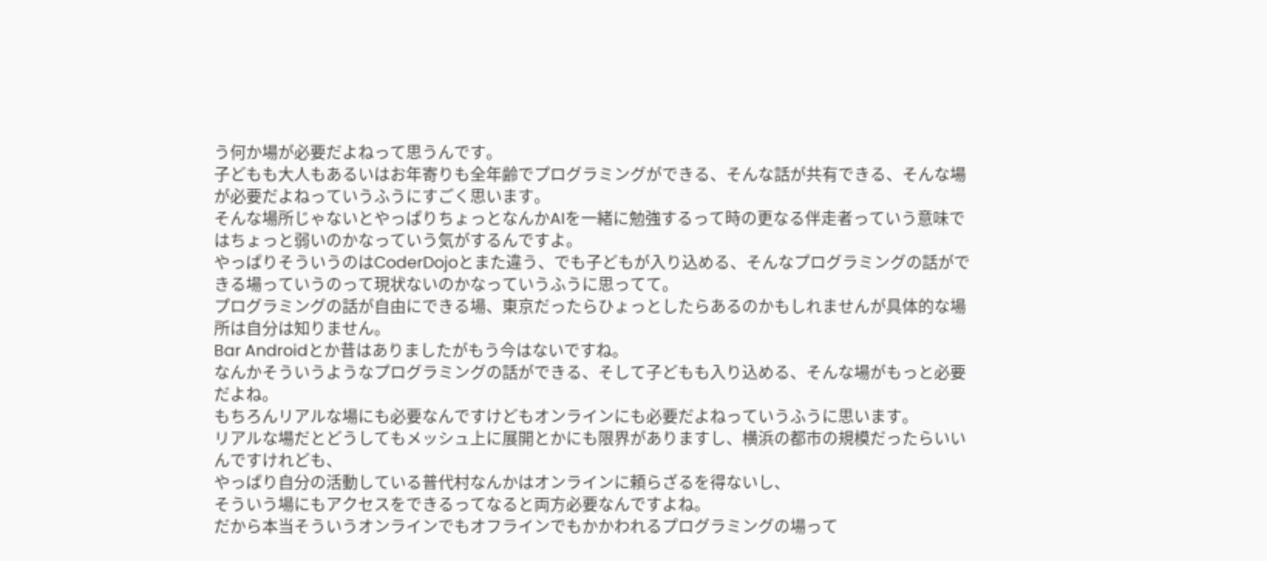う何か場が必要だよねって思うんです。
子どもも大人もあるいはお年寄りも全年齢でプログラミングができる、そんな話が共有できる、そんな場が必要だよねっていうふうにすごく思います。
そんな場所じゃないとやっぱりちょっとなんかAIを一緒に勉強するって時の更なる伴走者っていう意味ではちょっと弱いのかなっていう気がするんですよ。
やっぱりそういうのはCoderDojoとまた違う、でも子どもが入り込める、そんなプログラミングの話ができる場っていうのって現状ないのかなっていうふうに思ってて。
プログラミングの話が自由にできる場、東京だったらひょっとしたらあるのかもしれませんが具体的な場所は自分は知りません。
Bar Androidとか昔はありましたがもう今はないですね。
なんかそういうようなプログラミングの話ができる、そして子どもも入り込める、そんな場がもっと必要だよね。
もちろんリアルな場にも必要なんですけどもオンラインにも必要だよねっていうふうに思います。
リアルな場だとどうしてもメッシュ上に展開とかにも限界がありますし、横浜の都市の規模だったらいいんですけれども、
やっぱり自分の活動している普代村なんかはオンラインに頼らざるを得ないし、
そういう場にもアクセスをできるってなると両方必要なんですよね。
だから本当そういうオンラインでもオフラインでもかかわれるプログラミングの場って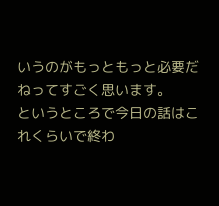いうのがもっともっと必要だねってすごく思います。
というところで今日の話はこれくらいで終わ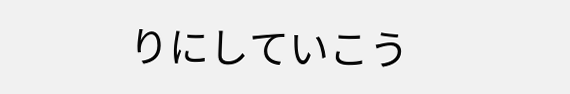りにしていこう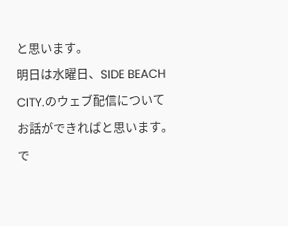と思います。
明日は水曜日、SIDE BEACH CITY.のウェブ配信についてお話ができればと思います。
で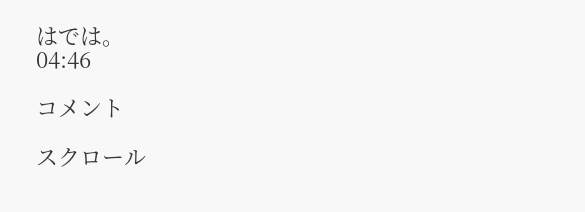はでは。
04:46

コメント

スクロール